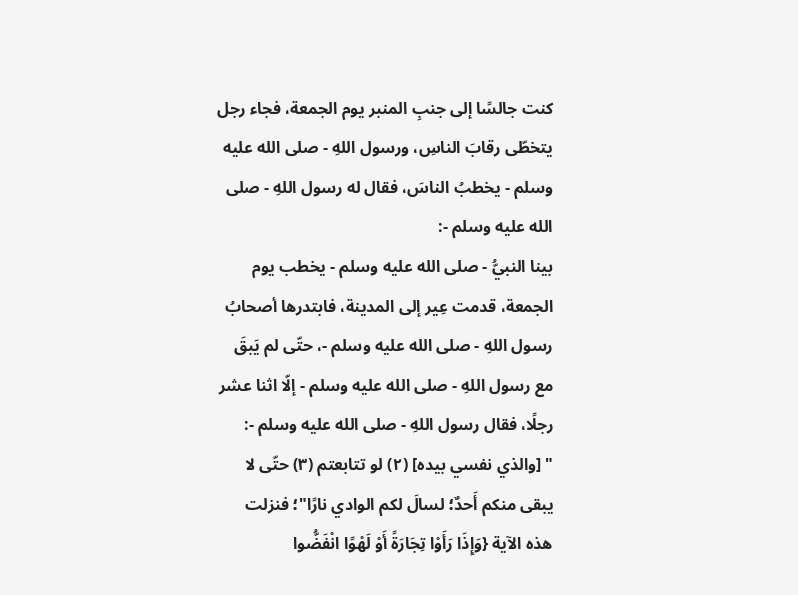كنت جالسًا إلى جنبِ المنبر يوم الجمعة، فجاء رجل يتخطّى رقابَ الناسِ، ورسول اللهِ - صلى الله عليه وسلم - يخطبُ الناسَ، فقال له رسول اللهِ - صلى الله عليه وسلم -:
بينا النبيُّ - صلى الله عليه وسلم - يخطب يوم الجمعة، قدمت عِير إلى المدينة، فابتدرها أصحابُ رسول اللهِ - صلى الله عليه وسلم -، حتّى لم يَبقَ مع رسول اللهِ - صلى الله عليه وسلم - إلّا اثنا عشر رجلًا، فقال رسول اللهِ - صلى الله عليه وسلم -:
" [والذي نفسي بيده] (٢) لو تتابعتم (٣) حتّى لا يبقى منكم أَحدٌ؛ لسالَ لكم الوادي نارًا"؛ فنزلت هذه الآية {وَإِذَا رَأَوْا تِجَارَةً أَوْ لَهْوًا انْفَضُّوا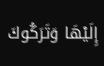إِلَيْهَا وَتَرَكُوكَ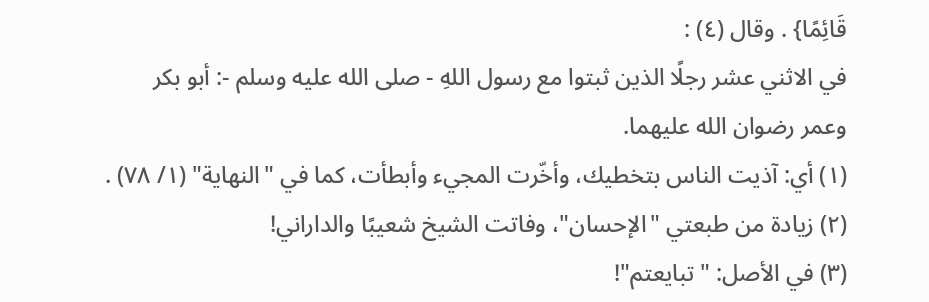قَائِمًا} . وقال (٤) :
في الاثني عشر رجلًا الذين ثبتوا مع رسول اللهِ - صلى الله عليه وسلم -: أبو بكر وعمر رضوان الله عليهما.
(١) أي: آذيت الناس بتخطيك، وأخّرت المجيء وأبطأت، كما في "النهاية" (١/ ٧٨) .
(٢) زيادة من طبعتي "الإحسان"، وفاتت الشيخ شعيبًا والداراني!
(٣) في الأصل: "تبايعتم"!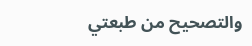والتصحيح من طبعتي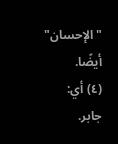"الإحسان" أيضًا.
(٤) أي: جابر.